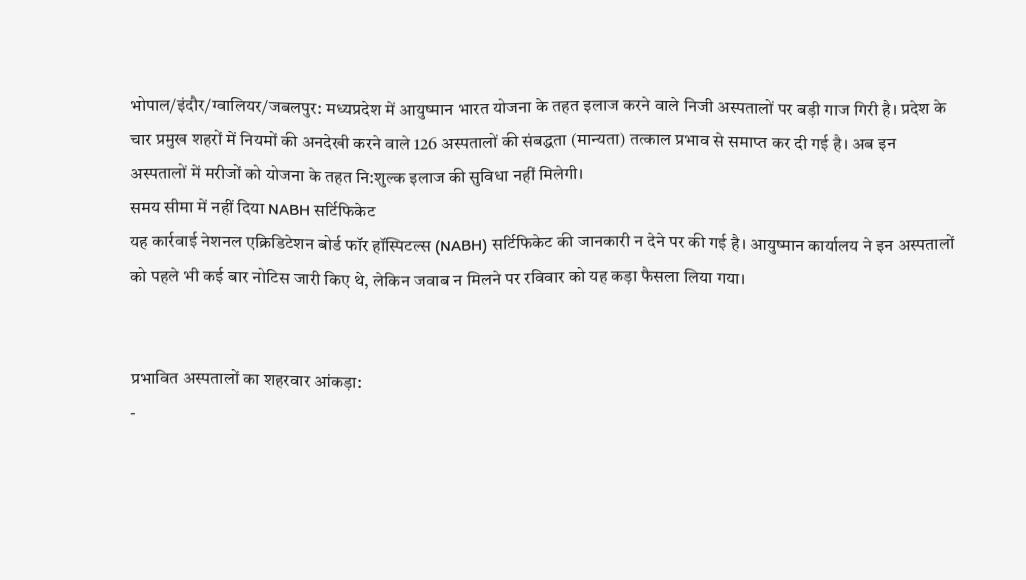भोपाल/इंदौर/ग्वालियर/जबलपुर: मध्यप्रदेश में आयुष्मान भारत योजना के तहत इलाज करने वाले निजी अस्पतालों पर बड़ी गाज गिरी है। प्रदेश के चार प्रमुख शहरों में नियमों की अनदेखी करने वाले 126 अस्पतालों की संबद्धता (मान्यता) तत्काल प्रभाव से समाप्त कर दी गई है। अब इन अस्पतालों में मरीजों को योजना के तहत नि:शुल्क इलाज की सुविधा नहीं मिलेगी।
समय सीमा में नहीं दिया NABH सर्टिफिकेट
यह कार्रवाई नेशनल एक्रिडिटेशन बोर्ड फॉर हॉस्पिटल्स (NABH) सर्टिफिकेट की जानकारी न देने पर की गई है। आयुष्मान कार्यालय ने इन अस्पतालों को पहले भी कई बार नोटिस जारी किए थे, लेकिन जवाब न मिलने पर रविवार को यह कड़ा फैसला लिया गया।


प्रभावित अस्पतालों का शहरवार आंकड़ा:
-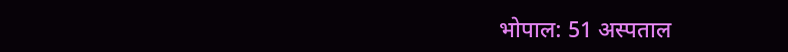भोपाल: 51 अस्पताल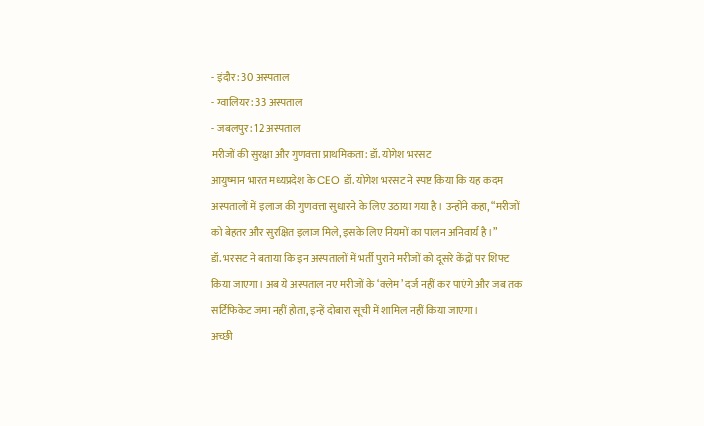- इंदौर: 30 अस्पताल
- ग्वालियर: 33 अस्पताल
- जबलपुर: 12 अस्पताल
मरीजों की सुरक्षा और गुणवत्ता प्राथमिकता: डॉ. योगेश भरसट
आयुष्मान भारत मध्यप्रदेश के CEO डॉ. योगेश भरसट ने स्पष्ट किया कि यह कदम अस्पतालों में इलाज की गुणवत्ता सुधारने के लिए उठाया गया है। उन्होंने कहा, “मरीजों को बेहतर और सुरक्षित इलाज मिले, इसके लिए नियमों का पालन अनिवार्य है।”
डॉ. भरसट ने बताया कि इन अस्पतालों में भर्ती पुराने मरीजों को दूसरे केंद्रों पर शिफ्ट किया जाएगा। अब ये अस्पताल नए मरीजों के ‘क्लेम’ दर्ज नहीं कर पाएंगे और जब तक सर्टिफिकेट जमा नहीं होता, इन्हें दोबारा सूची में शामिल नहीं किया जाएगा।
अच्छी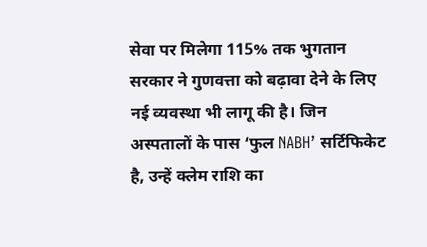सेवा पर मिलेगा 115% तक भुगतान
सरकार ने गुणवत्ता को बढ़ावा देने के लिए नई व्यवस्था भी लागू की है। जिन अस्पतालों के पास ‘फुल NABH’ सर्टिफिकेट है, उन्हें क्लेम राशि का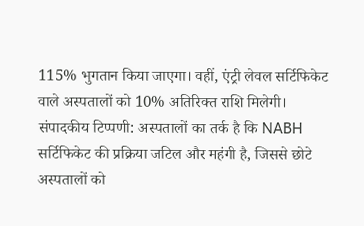115% भुगतान किया जाएगा। वहीं, एंट्री लेवल सर्टिफिकेट वाले अस्पतालों को 10% अतिरिक्त राशि मिलेगी।
संपादकीय टिप्पणी: अस्पतालों का तर्क है कि NABH सर्टिफिकेट की प्रक्रिया जटिल और महंगी है, जिससे छोटे अस्पतालों को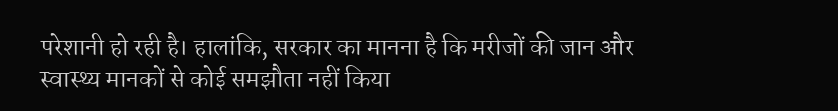परेशानी हो रही है। हालांकि, सरकार का मानना है कि मरीजों की जान और स्वास्थ्य मानकों से कोई समझौता नहीं किया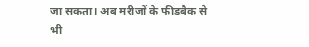जा सकता। अब मरीजों के फीडबैक से भी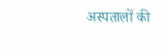अस्पतालों की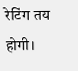रेटिंग तय होगी।